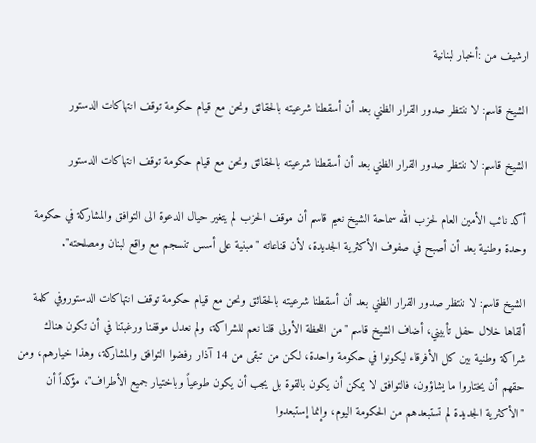ارشيف من :أخبار لبنانية

الشيخ قاسم: لا ننتظر صدور القرار الظني بعد أن أسقطنا شرعيته بالحقائق ونحن مع قيام حكومة توقف انتهاكات الدستور

الشيخ قاسم: لا ننتظر صدور القرار الظني بعد أن أسقطنا شرعيته بالحقائق ونحن مع قيام حكومة توقف انتهاكات الدستور

أكد نائب الأمين العام لحزب الله سماحة الشيخ نعيم قاسم أن موقف الحزب لم يتغير حيال الدعوة الى التوافق والمشاركة في حكومة وحدة وطنية بعد أن أصبح في صفوف الأكثرية الجديدة، لأن قناعاته "مبنية على أسس تنسجم مع واقع لبنان ومصلحته".

الشيخ قاسم: لا ننتظر صدور القرار الظني بعد أن أسقطنا شرعيته بالحقائق ونحن مع قيام حكومة توقف انتهاكات الدستوروفي كلمة ألقاها خلال حفل تأبيني، أضاف الشيخ قاسم "من اللحظة الأولى قلنا نعم للشراكة، ولم نعدل موقفنا ورغبتنا في أن تكون هناك شراكة وطنية بين كل الأفرقاء ليكونوا في حكومة واحدة، لكن من تبقى من 14 آذار رفضوا التوافق والمشاركة، وهذا خيارهم، ومن حقهم أن يختاروا ما يشاؤون، فالتوافق لا يمكن أن يكون بالقوة بل يجب أن يكون طوعياً وباختيار جميع الأطراف"، مؤكداً أن "الأكثرية الجديدة لم تستبعدهم من الحكومة اليوم، وإنما إستبعدوا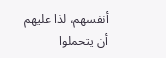أنفسهم، لذا عليهم أن يتحملوا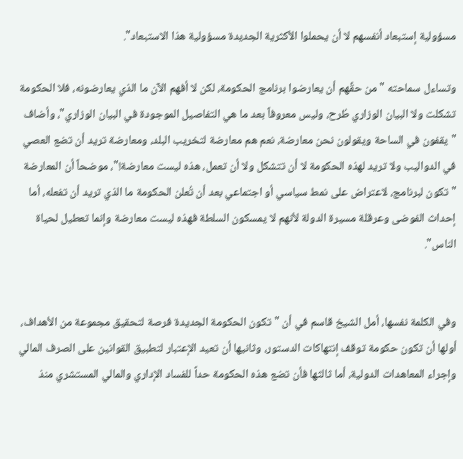مسؤولية إستبعاد أنفسهم لا أن يحملوا الأكثرية الجديدة مسؤولية هذا الاستبعاد".

وتساءل سماحته "من حقِّهم أن يعارضوا برنامج الحكومة، لكن لا أفهم الآن ما الذي يعارضونه، فلا الحكومة تشكلت ولا البيان الوزاري طُرح، وليس معروفاً بعد ما هي التفاصيل الموجودة في البيان الوزاري"، وأضاف "يقفون في الساحة ويقولون نحن معارضة، نعم هم معارضة لتخريب البلد، ومعارضة تريد أن تضع العصي في الدواليب ولا تريد لهذه الحكومة لا أن تتشكل ولا أن تعمل، هذه ليست معارضة!"، موضحاً أن المعارضة "تكون لبرنامج، لاعتراض على نمط سياسي أو اجتماعي بعد أن تُعلن الحكومة ما الذي تريد أن تفعله، أما إحداث الفوضى وعرقلة مسيرة الدولة لأنهم لا يمسكون السلطة فهذه ليست معارضة وإنما تعطيل لحياة الناس".


وفي الكلمة نفسها، أمل الشيخ قاسم في أن "تكون الحكومة الجديدة فرصة لتحقيق مجموعة من الأهداف، أولها أن تكون حكومة توقف إنتهاكات الدستور، وثانيها أن تعيد الإعتبار لتطبيق القوانين على الصرف المالي وإجراء المعاهدات الدولية، أما ثالثها فأن تضع هذه الحكومة حداً للفساد الإداري والمالي المستشري منذ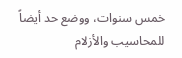خمس سنوات، ووضع حد أيضاً للمحاسيب والأزلام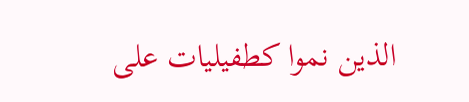الذين نموا كطفيليات على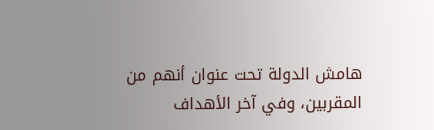هامش الدولة تحت عنوان أنهم من المقربين، وفي آخر الأهداف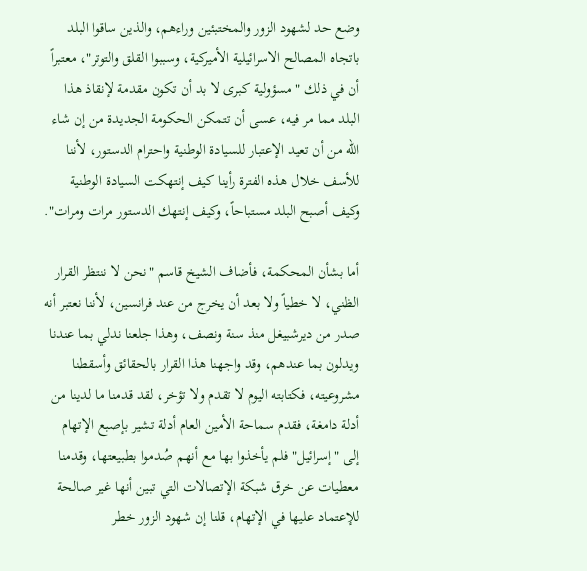وضع حد لشهود الزور والمختبئين وراءهم، والذين ساقوا البلد باتجاه المصالح الاسرائيلية الأميركية، وسببوا القلق والتوتر"، معتبراً أن في ذلك "مسؤولية كبرى لا بد أن تكون مقدمة لإنقاذ هذا البلد مما مر فيه، عسى أن تتمكن الحكومة الجديدة من إن شاء الله من أن تعيد الإعتبار للسيادة الوطنية واحترام الدستور، لأننا للأسف خلال هذه الفترة رأينا كيف إنتهكت السيادة الوطنية وكيف أصبح البلد مستباحاً، وكيف إنتهك الدستور مرات ومرات".

أما بشأن المحكمة، فأضاف الشيخ قاسم "نحن لا ننتظر القرار الظني، لا خطياً ولا بعد أن يخرج من عند فرانسين، لأننا نعتبر أنه صدر من ديرشبيغل منذ سنة ونصف، وهذا جلعنا ندلي بما عندنا ويدلون بما عندهم، وقد واجهنا هذا القرار بالحقائق وأسقطنا مشروعيته، فكتابته اليوم لا تقدم ولا تؤخر، لقد قدمنا ما لدينا من أدلة دامغة، فقدم سماحة الأمين العام أدلة تشير بإصبع الإتهام إلى "إسرائيل" فلم يأخذوا بها مع أنهم صُدموا بطبيعتها، وقدمنا معطيات عن خرق شبكة الإتصالات التي تبين أنها غير صالحة للإعتماد عليها في الإتهام، قلنا إن شهود الزور خطر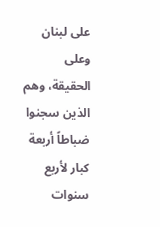على لبنان وعلى الحقيقة، وهم الذين سجنوا ضباطاً أربعة كبار لأربع سنوات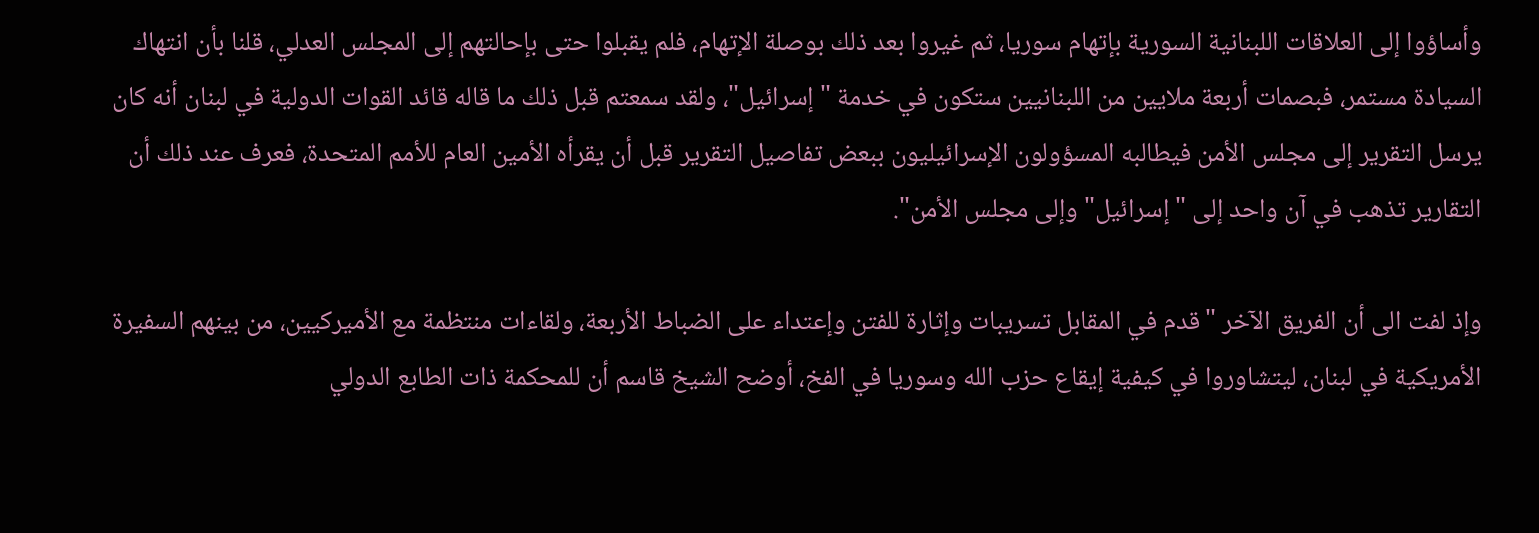وأساؤوا إلى العلاقات اللبنانية السورية بإتهام سوريا، ثم غيروا بعد ذلك بوصلة الإتهام، فلم يقبلوا حتى بإحالتهم إلى المجلس العدلي، قلنا بأن انتهاك السيادة مستمر، فبصمات أربعة ملايين من اللبنانيين ستكون في خدمة "إسرائيل"، ولقد سمعتم قبل ذلك ما قاله قائد القوات الدولية في لبنان أنه كان يرسل التقرير إلى مجلس الأمن فيطالبه المسؤولون الإسرائيليون ببعض تفاصيل التقرير قبل أن يقرأه الأمين العام للأمم المتحدة، فعرف عند ذلك أن التقارير تذهب في آن واحد إلى "إسرائيل" وإلى مجلس الأمن".

وإذ لفت الى أن الفريق الآخر "قدم في المقابل تسريبات وإثارة للفتن وإعتداء على الضباط الأربعة، ولقاءات منتظمة مع الأميركيين، من بينهم السفيرة الأمريكية في لبنان، ليتشاوروا في كيفية إيقاع حزب الله وسوريا في الفخ، أوضح الشيخ قاسم أن للمحكمة ذات الطابع الدولي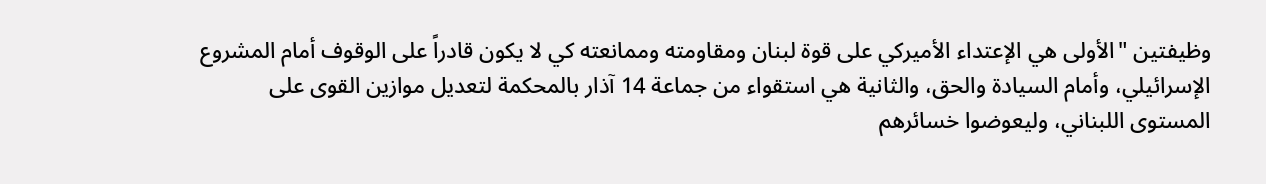وظيفتين "الأولى هي الإعتداء الأميركي على قوة لبنان ومقاومته وممانعته كي لا يكون قادراً على الوقوف أمام المشروع الإسرائيلي، وأمام السيادة والحق، والثانية هي استقواء من جماعة 14 آذار بالمحكمة لتعديل موازين القوى على المستوى اللبناني، وليعوضوا خسائرهم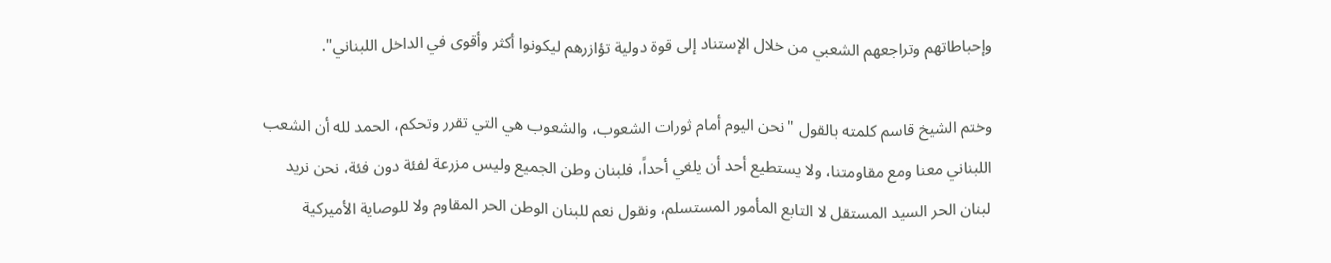وإحباطاتهم وتراجعهم الشعبي من خلال الإستناد إلى قوة دولية تؤازرهم ليكونوا أكثر وأقوى في الداخل اللبناني".

وختم الشيخ قاسم كلمته بالقول "نحن اليوم أمام ثورات الشعوب، والشعوب هي التي تقرر وتحكم، الحمد لله أن الشعب اللبناني معنا ومع مقاومتنا، ولا يستطيع أحد أن يلغي أحداً، فلبنان وطن الجميع وليس مزرعة لفئة دون فئة، نحن نريد لبنان الحر السيد المستقل لا التابع المأمور المستسلم، ونقول نعم للبنان الوطن الحر المقاوم ولا للوصاية الأميركية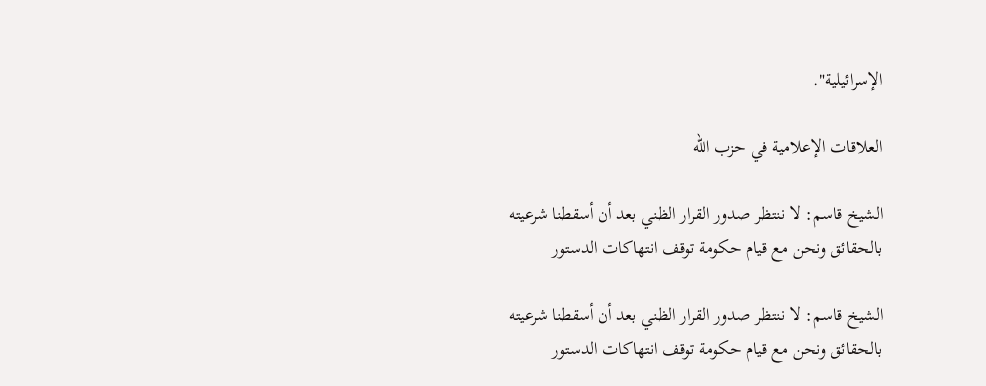الإسرائيلية".

العلاقات الإعلامية في حزب الله

الشيخ قاسم: لا ننتظر صدور القرار الظني بعد أن أسقطنا شرعيته بالحقائق ونحن مع قيام حكومة توقف انتهاكات الدستور

الشيخ قاسم: لا ننتظر صدور القرار الظني بعد أن أسقطنا شرعيته بالحقائق ونحن مع قيام حكومة توقف انتهاكات الدستور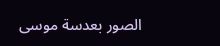الصور بعدسة موسى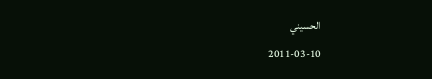الحسيني
2011-03-10